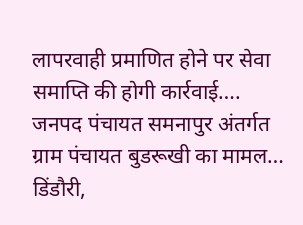लापरवाही प्रमाणित होने पर सेवा समाप्ति की होगी कार्रवाई….
जनपद पंचायत समनापुर अंतर्गत ग्राम पंचायत बुडरूखी का मामल…
डिंडौरी,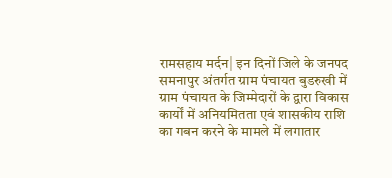रामसहाय मर्दन| इन दिनों जिले के जनपद समनापुर अंतर्गत ग्राम पंचायत बुडरुखी में ग्राम पंचायत के जिम्मेदारों के द्वारा विकास कार्यों में अनियमितता एवं शासकीय राशि का गबन करने के मामले में लगातार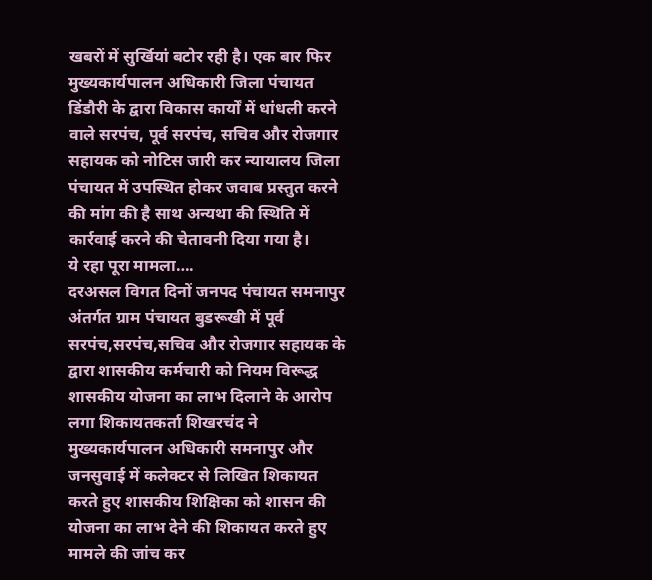खबरों में सुर्खियां बटोर रही है। एक बार फिर मुख्यकार्यपालन अधिकारी जिला पंचायत डिंडौरी के द्वारा विकास कार्यों में धांधली करने वाले सरपंच, पूर्व सरपंच, सचिव और रोजगार सहायक को नोटिस जारी कर न्यायालय जिला पंचायत में उपस्थित होकर जवाब प्रस्तुत करने की मांग की है साथ अन्यथा की स्थिति में कार्रवाई करने की चेतावनी दिया गया है।
ये रहा पूरा मामला….
दरअसल विगत दिनों जनपद पंचायत समनापुर अंतर्गत ग्राम पंचायत बुडरूखी में पूर्व सरपंच,सरपंच,सचिव और रोजगार सहायक के द्वारा शासकीय कर्मचारी को नियम विरूद्ध शासकीय योजना का लाभ दिलाने के आरोप लगा शिकायतकर्ता शिखरचंद ने मुख्यकार्यपालन अधिकारी समनापुर और जनसुवाई में कलेक्टर से लिखित शिकायत करते हुए शासकीय शिक्षिका को शासन की योजना का लाभ देने की शिकायत करते हुए मामले की जांच कर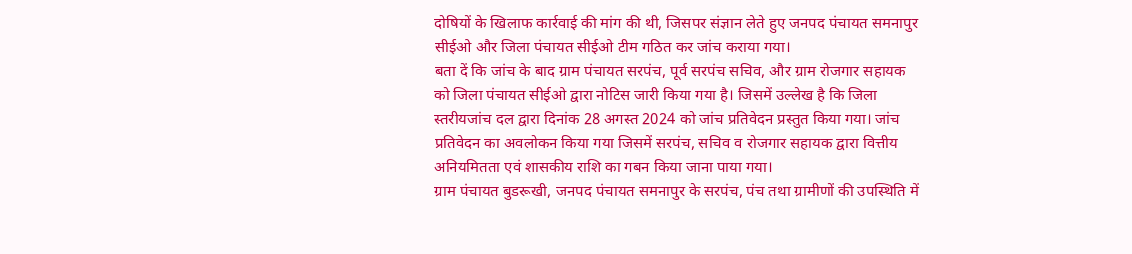दोषियों के खिलाफ कार्रवाई की मांग की थी, जिसपर संज्ञान लेते हुए जनपद पंचायत समनापुर सीईओ और जिला पंचायत सीईओ टीम गठित कर जांच कराया गया।
बता दें कि जांच के बाद ग्राम पंचायत सरपंच, पूर्व सरपंच सचिव, और ग्राम रोजगार सहायक को जिला पंचायत सीईओ द्वारा नोटिस जारी किया गया है। जिसमें उल्लेख है कि जिला स्तरीयजांच दल द्वारा दिनांक 28 अगस्त 2024 को जांच प्रतिवेदन प्रस्तुत किया गया। जांच प्रतिवेदन का अवलोकन किया गया जिसमें सरपंच, सचिव व रोजगार सहायक द्वारा वित्तीय अनियमितता एवं शासकीय राशि का गबन किया जाना पाया गया।
ग्राम पंचायत बुडरूखी, जनपद पंचायत समनापुर के सरपंच, पंच तथा ग्रामीणों की उपस्थिति में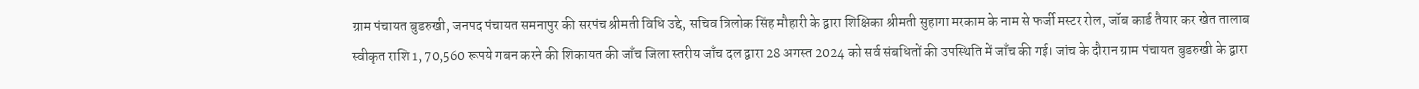ग्राम पंचायत बुडरुखी, जनपद पंचायत समनापुर की सरपंच श्रीमती विधि उद्दे, सचिव त्रिलोक सिंह मौहारी के द्वारा शिक्षिका श्रीमती सुहागा मरकाम के नाम से फर्जी मस्टर रोल, जॉब कार्ड तैयार कर खेत तालाब स्वीकृत राशि 1, 70,560 रूपये गबन करने की शिकायत की जाँच जिला स्तरीय जाँच दल द्वारा 28 अगस्त 2024 को सर्व संबधितों की उपस्थिति में जाँच की गई। जांच के दौरान ग्राम पंचायत बुडरुखी के द्वारा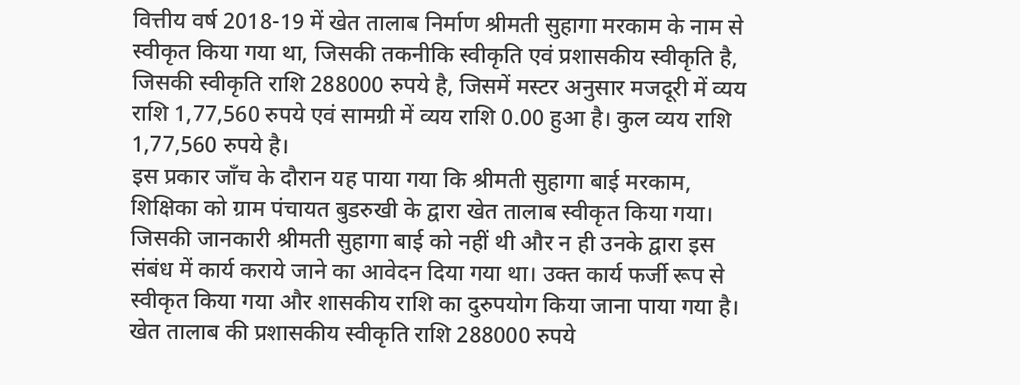वित्तीय वर्ष 2018-19 में खेत तालाब निर्माण श्रीमती सुहागा मरकाम के नाम से स्वीकृत किया गया था, जिसकी तकनीकि स्वीकृति एवं प्रशासकीय स्वीकृति है, जिसकी स्वीकृति राशि 288000 रुपये है, जिसमें मस्टर अनुसार मजदूरी में व्यय राशि 1,77,560 रुपये एवं सामग्री में व्यय राशि 0.00 हुआ है। कुल व्यय राशि 1,77,560 रुपये है।
इस प्रकार जाँच के दौरान यह पाया गया कि श्रीमती सुहागा बाई मरकाम, शिक्षिका को ग्राम पंचायत बुडरुखी के द्वारा खेत तालाब स्वीकृत किया गया। जिसकी जानकारी श्रीमती सुहागा बाई को नहीं थी और न ही उनके द्वारा इस संबंध में कार्य कराये जाने का आवेदन दिया गया था। उक्त कार्य फर्जी रूप से स्वीकृत किया गया और शासकीय राशि का दुरुपयोग किया जाना पाया गया है। खेत तालाब की प्रशासकीय स्वीकृति राशि 288000 रुपये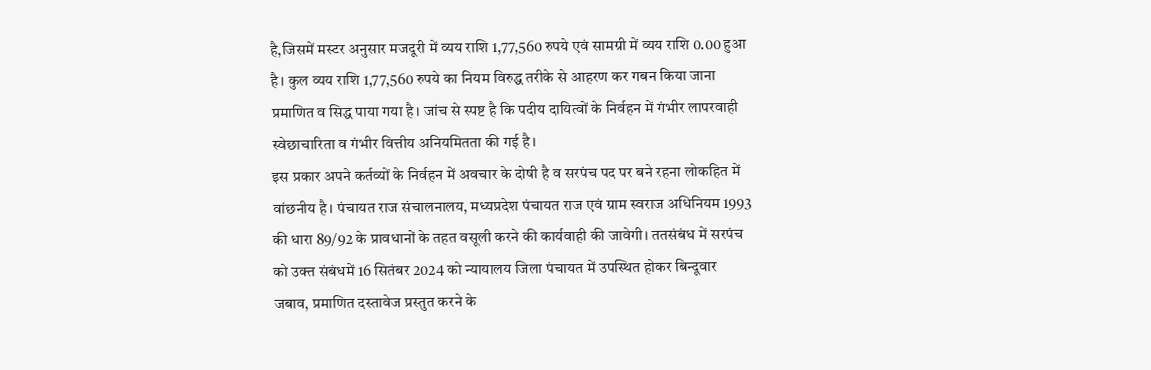है,जिसमें मस्टर अनुसार मजदूरी में व्यय राशि 1,77,560 रुपये एवं सामग्री में व्यय राशि 0.00 हुआ है। कुल व्यय राशि 1,77,560 रुपये का नियम विरुद्ध तरीके से आहरण कर गबन किया जाना प्रमाणित व सिद्ध पाया गया है। जांच से स्पष्ट है कि पदीय दायित्वों के निर्वहन में गंभीर लापरवाही स्वेछाचारिता व गंभीर वित्तीय अनियमितता की गई है।
इस प्रकार अपने कर्तव्यों के निर्वहन में अवचार के दोषी है व सरपंच पद पर बने रहना लोकहित में वांछनीय है। पंचायत राज संचालनालय, मध्यप्रदेश पंचायत राज एवं ग्राम स्वराज अधिनियम 1993 की धारा 89/92 के प्रावधानों के तहत वसूली करने की कार्यवाही की जावेगी। ततसंबंध में सरपंच को उक्त संबंधमें 16 सितंबर 2024 को न्यायालय जिला पंचायत में उपस्थित होकर बिन्दूवार जबाव, प्रमाणित दस्तावेज प्रस्तुत करने के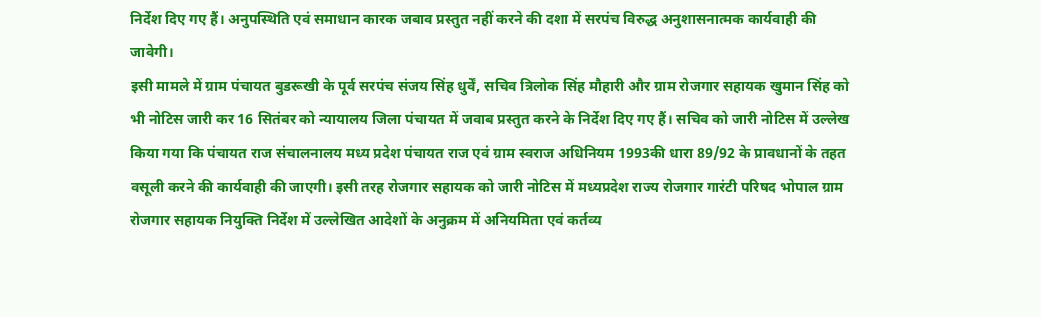निर्देश दिए गए हैं। अनुपस्थिति एवं समाधान कारक जबाव प्रस्तुत नहीं करने की दशा में सरपंच विरुद्ध अनुशासनात्मक कार्यवाही की जावेगी।
इसी मामले में ग्राम पंचायत बुडरूखी के पूर्व सरपंच संजय सिंह धुर्वें, सचिव त्रिलोक सिंह मौहारी और ग्राम रोजगार सहायक खुमान सिंह को भी नोटिस जारी कर 16 सितंबर को न्यायालय जिला पंचायत में जवाब प्रस्तुत करने के निर्देश दिए गए हैं। सचिव को जारी नोटिस में उल्लेख किया गया कि पंचायत राज संचालनालय मध्य प्रदेश पंचायत राज एवं ग्राम स्वराज अधिनियम 1993की धारा 89/92 के प्रावधानों के तहत वसूली करने की कार्यवाही की जाएगी। इसी तरह रोजगार सहायक को जारी नोटिस में मध्यप्रदेश राज्य रोजगार गारंटी परिषद भोपाल ग्राम रोजगार सहायक नियुक्ति निर्देश में उल्लेखित आदेशों के अनुक्रम में अनियमिता एवं कर्तव्य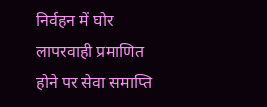निर्वहन में घोर लापरवाही प्रमाणित होने पर सेवा समाप्ति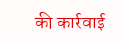की कार्रवाई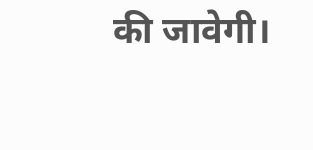की जावेगी।